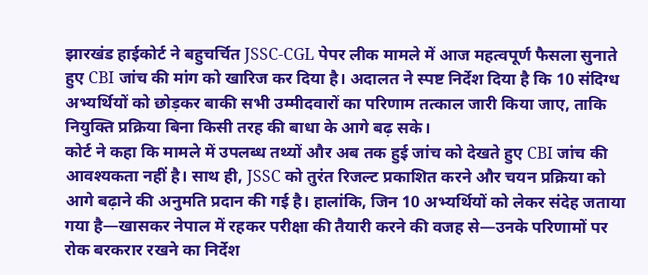झारखंड हाईकोर्ट ने बहुचर्चित JSSC-CGL पेपर लीक मामले में आज महत्वपूर्ण फैसला सुनाते हुए CBI जांच की मांग को खारिज कर दिया है। अदालत ने स्पष्ट निर्देश दिया है कि 10 संदिग्ध अभ्यर्थियों को छोड़कर बाकी सभी उम्मीदवारों का परिणाम तत्काल जारी किया जाए, ताकि नियुक्ति प्रक्रिया बिना किसी तरह की बाधा के आगे बढ़ सके।
कोर्ट ने कहा कि मामले में उपलब्ध तथ्यों और अब तक हुई जांच को देखते हुए CBI जांच की आवश्यकता नहीं है। साथ ही, JSSC को तुरंत रिजल्ट प्रकाशित करने और चयन प्रक्रिया को आगे बढ़ाने की अनुमति प्रदान की गई है। हालांकि, जिन 10 अभ्यर्थियों को लेकर संदेह जताया गया है—खासकर नेपाल में रहकर परीक्षा की तैयारी करने की वजह से—उनके परिणामों पर रोक बरकरार रखने का निर्देश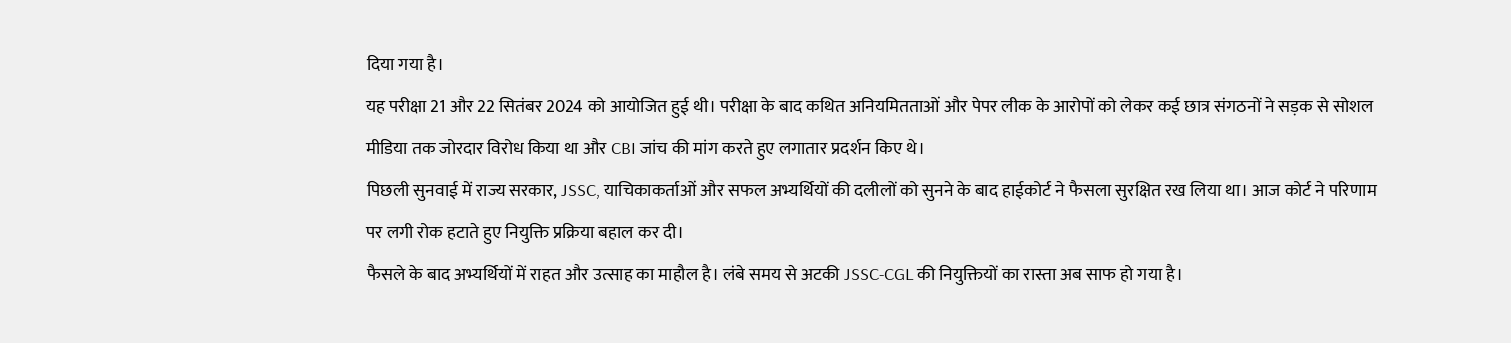दिया गया है।
यह परीक्षा 21 और 22 सितंबर 2024 को आयोजित हुई थी। परीक्षा के बाद कथित अनियमितताओं और पेपर लीक के आरोपों को लेकर कई छात्र संगठनों ने सड़क से सोशल मीडिया तक जोरदार विरोध किया था और CBI जांच की मांग करते हुए लगातार प्रदर्शन किए थे।
पिछली सुनवाई में राज्य सरकार, JSSC, याचिकाकर्ताओं और सफल अभ्यर्थियों की दलीलों को सुनने के बाद हाईकोर्ट ने फैसला सुरक्षित रख लिया था। आज कोर्ट ने परिणाम पर लगी रोक हटाते हुए नियुक्ति प्रक्रिया बहाल कर दी।
फैसले के बाद अभ्यर्थियों में राहत और उत्साह का माहौल है। लंबे समय से अटकी JSSC-CGL की नियुक्तियों का रास्ता अब साफ हो गया है।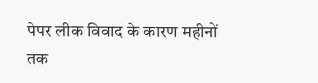पेपर लीक विवाद के कारण महीनों तक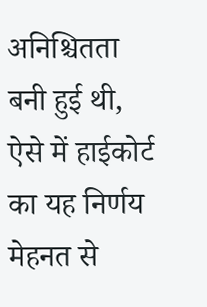अनिश्चितता बनी हुई थी, ऐसे में हाईकोर्ट का यह निर्णय मेहनत से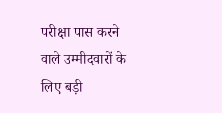परीक्षा पास करने वाले उम्मीदवारों के लिए बड़ी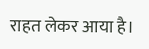राहत लेकर आया है।